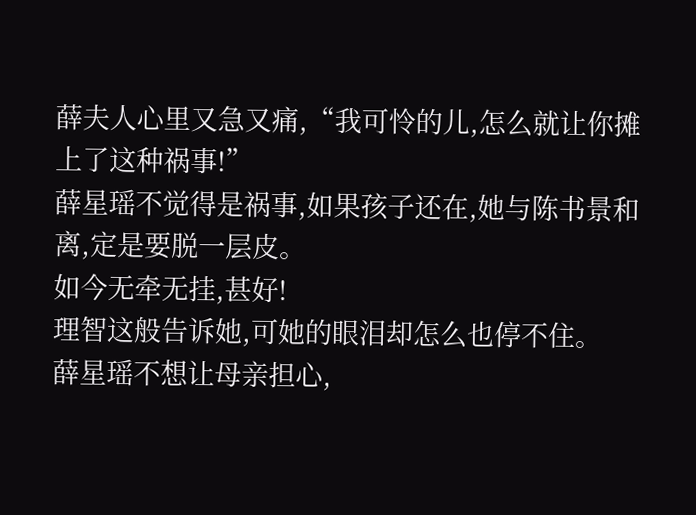薛夫人心里又急又痛,“我可怜的儿,怎么就让你摊上了这种祸事!”
薛星瑶不觉得是祸事,如果孩子还在,她与陈书景和离,定是要脱一层皮。
如今无牵无挂,甚好!
理智这般告诉她,可她的眼泪却怎么也停不住。
薛星瑶不想让母亲担心,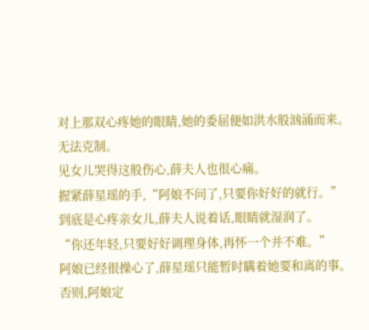对上那双心疼她的眼睛,她的委屈便如洪水般汹涌而来。
无法克制。
见女儿哭得这般伤心,薛夫人也很心痛。
握紧薛星瑶的手,“阿娘不问了,只要你好好的就行。”
到底是心疼亲女儿,薛夫人说着话,眼睛就湿润了。
“你还年轻,只要好好调理身体,再怀一个并不难。”
阿娘已经很操心了,薛星瑶只能暂时瞒着她要和离的事。
否则,阿娘定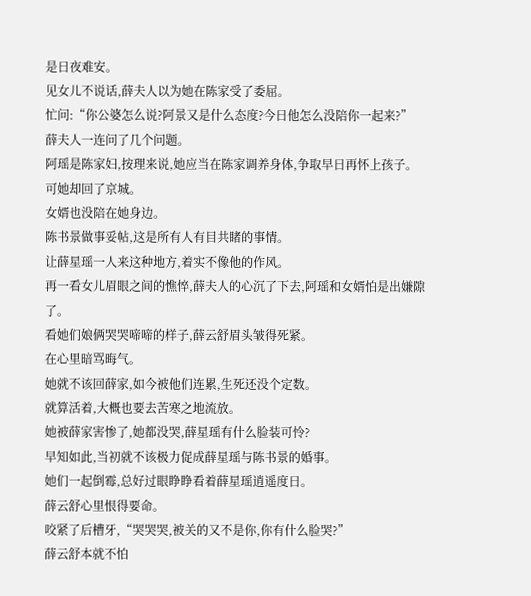是日夜难安。
见女儿不说话,薛夫人以为她在陈家受了委屈。
忙问:“你公婆怎么说?阿景又是什么态度?今日他怎么没陪你一起来?”
薛夫人一连问了几个问题。
阿瑶是陈家妇,按理来说,她应当在陈家调养身体,争取早日再怀上孩子。
可她却回了京城。
女婿也没陪在她身边。
陈书景做事妥帖,这是所有人有目共睹的事情。
让薛星瑶一人来这种地方,着实不像他的作风。
再一看女儿眉眼之间的憔悴,薛夫人的心沉了下去,阿瑶和女婿怕是出嫌隙了。
看她们娘俩哭哭啼啼的样子,薛云舒眉头皱得死紧。
在心里暗骂晦气。
她就不该回薛家,如今被他们连累,生死还没个定数。
就算活着,大概也要去苦寒之地流放。
她被薛家害惨了,她都没哭,薛星瑶有什么脸装可怜?
早知如此,当初就不该极力促成薛星瑶与陈书景的婚事。
她们一起倒霉,总好过眼睁睁看着薛星瑶逍遥度日。
薛云舒心里恨得要命。
咬紧了后槽牙,“哭哭哭,被关的又不是你,你有什么脸哭?”
薛云舒本就不怕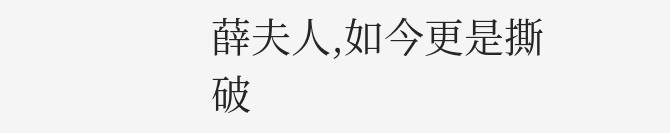薛夫人,如今更是撕破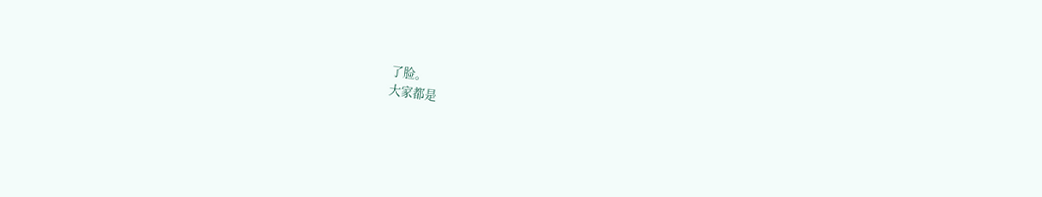了脸。
大家都是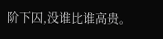阶下囚,没谁比谁高贵。